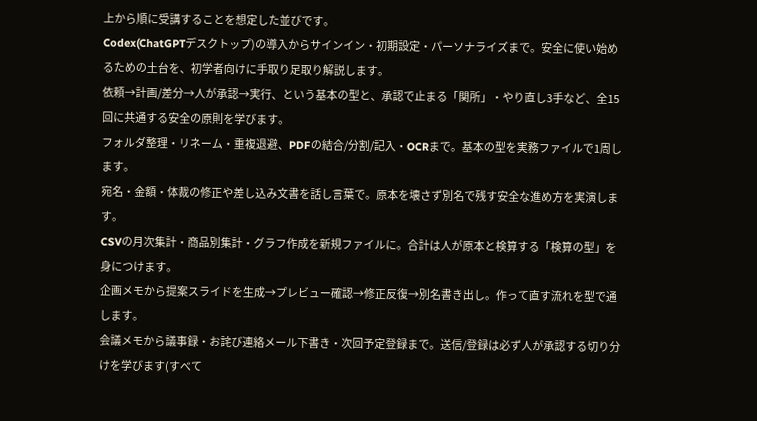上から順に受講することを想定した並びです。
Codex(ChatGPTデスクトップ)の導入からサインイン・初期設定・パーソナライズまで。安全に使い始めるための土台を、初学者向けに手取り足取り解説します。
依頼→計画/差分→人が承認→実行、という基本の型と、承認で止まる「関所」・やり直し3手など、全15回に共通する安全の原則を学びます。
フォルダ整理・リネーム・重複退避、PDFの結合/分割/記入・OCRまで。基本の型を実務ファイルで1周します。
宛名・金額・体裁の修正や差し込み文書を話し言葉で。原本を壊さず別名で残す安全な進め方を実演します。
CSVの月次集計・商品別集計・グラフ作成を新規ファイルに。合計は人が原本と検算する「検算の型」を身につけます。
企画メモから提案スライドを生成→プレビュー確認→修正反復→別名書き出し。作って直す流れを型で通します。
会議メモから議事録・お詫び連絡メール下書き・次回予定登録まで。送信/登録は必ず人が承認する切り分けを学びます(すべて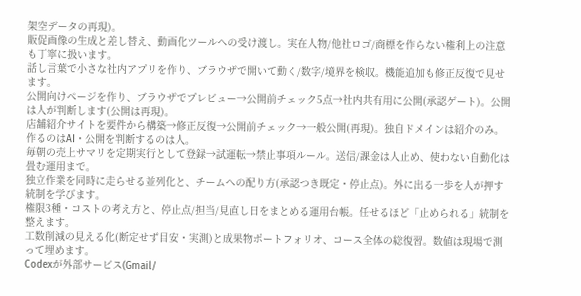架空データの再現)。
販促画像の生成と差し替え、動画化ツールへの受け渡し。実在人物/他社ロゴ/商標を作らない権利上の注意も丁寧に扱います。
話し言葉で小さな社内アプリを作り、ブラウザで開いて動く/数字/境界を検収。機能追加も修正反復で見せます。
公開向けページを作り、ブラウザでプレビュー→公開前チェック5点→社内共有用に公開(承認ゲート)。公開は人が判断します(公開は再現)。
店舗紹介サイトを要件から構築→修正反復→公開前チェック→一般公開(再現)。独自ドメインは紹介のみ。作るのはAI・公開を判断するのは人。
毎朝の売上サマリを定期実行として登録→試運転→禁止事項ルール。送信/課金は人止め、使わない自動化は畳む運用まで。
独立作業を同時に走らせる並列化と、チームへの配り方(承認つき既定・停止点)。外に出る一歩を人が押す統制を学びます。
権限3種・コストの考え方と、停止点/担当/見直し日をまとめる運用台帳。任せるほど「止められる」統制を整えます。
工数削減の見える化(断定せず目安・実測)と成果物ポートフォリオ、コース全体の総復習。数値は現場で測って埋めます。
Codexが外部サービス(Gmail/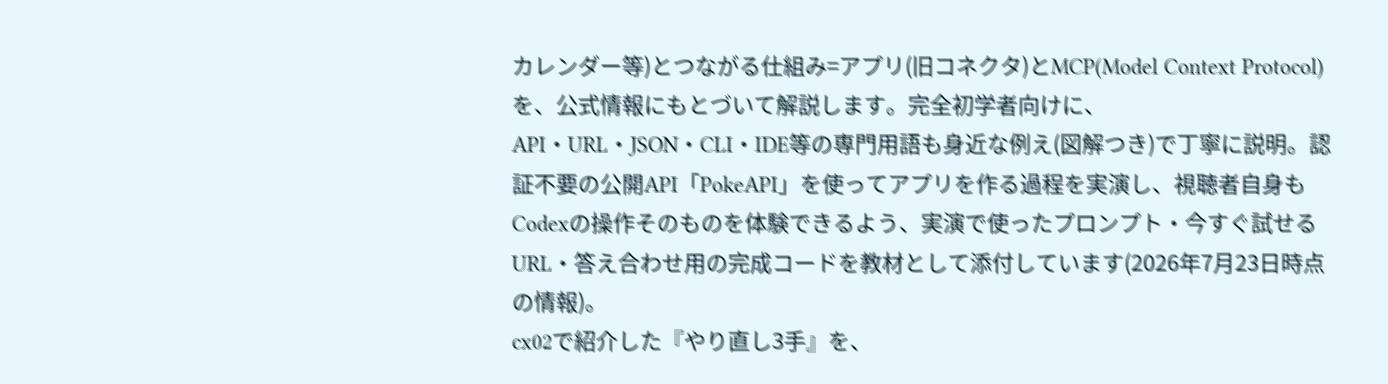カレンダー等)とつながる仕組み=アプリ(旧コネクタ)とMCP(Model Context Protocol)を、公式情報にもとづいて解説します。完全初学者向けに、API・URL・JSON・CLI・IDE等の専門用語も身近な例え(図解つき)で丁寧に説明。認証不要の公開API「PokeAPI」を使ってアプリを作る過程を実演し、視聴者自身もCodexの操作そのものを体験できるよう、実演で使ったプロンプト・今すぐ試せるURL・答え合わせ用の完成コードを教材として添付しています(2026年7月23日時点の情報)。
cx02で紹介した『やり直し3手』を、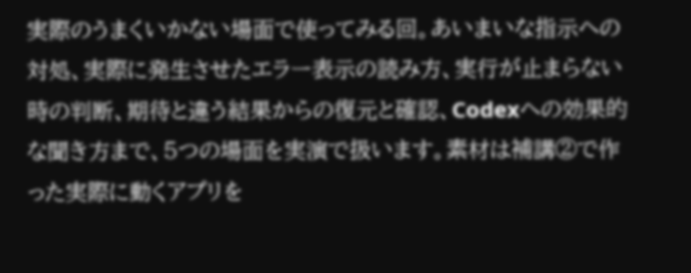実際のうまくいかない場面で使ってみる回。あいまいな指示への対処、実際に発生させたエラー表示の読み方、実行が止まらない時の判断、期待と違う結果からの復元と確認、Codexへの効果的な聞き方まで、5つの場面を実演で扱います。素材は補講②で作った実際に動くアプリを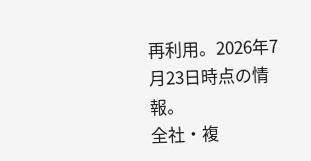再利用。2026年7月23日時点の情報。
全社・複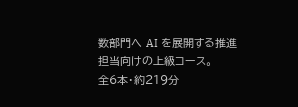数部門へ AI を展開する推進担当向けの上級コース。
全6本・約219分